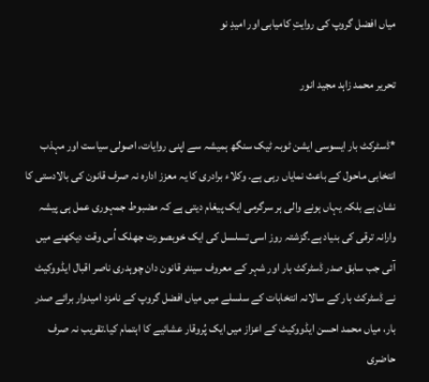میاں افضل گروپ کی روایتِ کامیابی اور امیدِ نو

تحریر محمد زاہد مجید انور

*ڈسٹرکٹ بار ایسوسی ایشن ٹوبہ ٹیک سنگھ ہمیشہ سے اپنی روایات، اصولی سیاست اور مہذب انتخابی ماحول کے باعث نمایاں رہی ہے۔ وکلاء برادری کا یہ معزز ادارہ نہ صرف قانون کی بالادستی کا نشان ہے بلکہ یہاں ہونے والی ہر سرگرمی ایک پیغام دیتی ہے کہ مضبوط جمہوری عمل ہی پیشہ وارانہ ترقی کی بنیاد ہے۔گزشتہ روز اسی تسلسل کی ایک خوبصورت جھلک اُس وقت دیکھنے میں آئی جب سابق صدر ڈسٹرکٹ بار اور شہر کے معروف سینئر قانون دان چوہدری ناصر اقبال ایڈووکیٹ نے ڈسٹرکٹ بار کے سالانہ انتخابات کے سلسلے میں میاں افضل گروپ کے نامزد امیدوار برائے صدر بار، میاں محمد احسن ایڈووکیٹ کے اعزاز میں ایک پُروقار عشائیے کا اہتمام کیا۔تقریب نہ صرف حاضری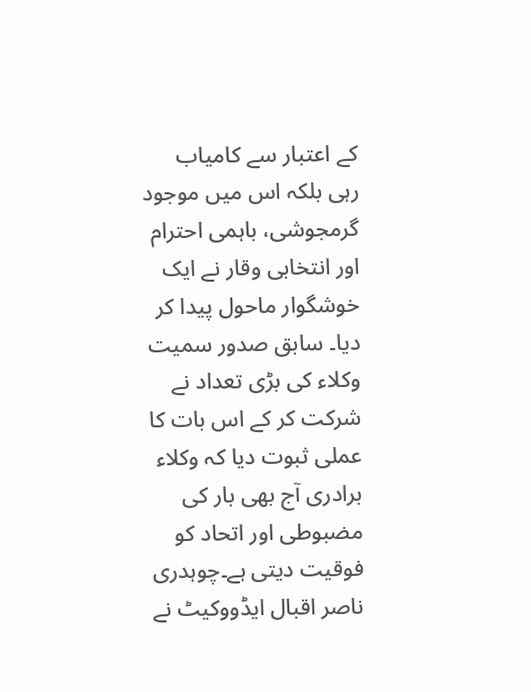کے اعتبار سے کامیاب رہی بلکہ اس میں موجود گرمجوشی، باہمی احترام اور انتخابی وقار نے ایک خوشگوار ماحول پیدا کر دیا۔ سابق صدور سمیت وکلاء کی بڑی تعداد نے شرکت کر کے اس بات کا عملی ثبوت دیا کہ وکلاء برادری آج بھی بار کی مضبوطی اور اتحاد کو فوقیت دیتی ہے۔چوہدری ناصر اقبال ایڈووکیٹ نے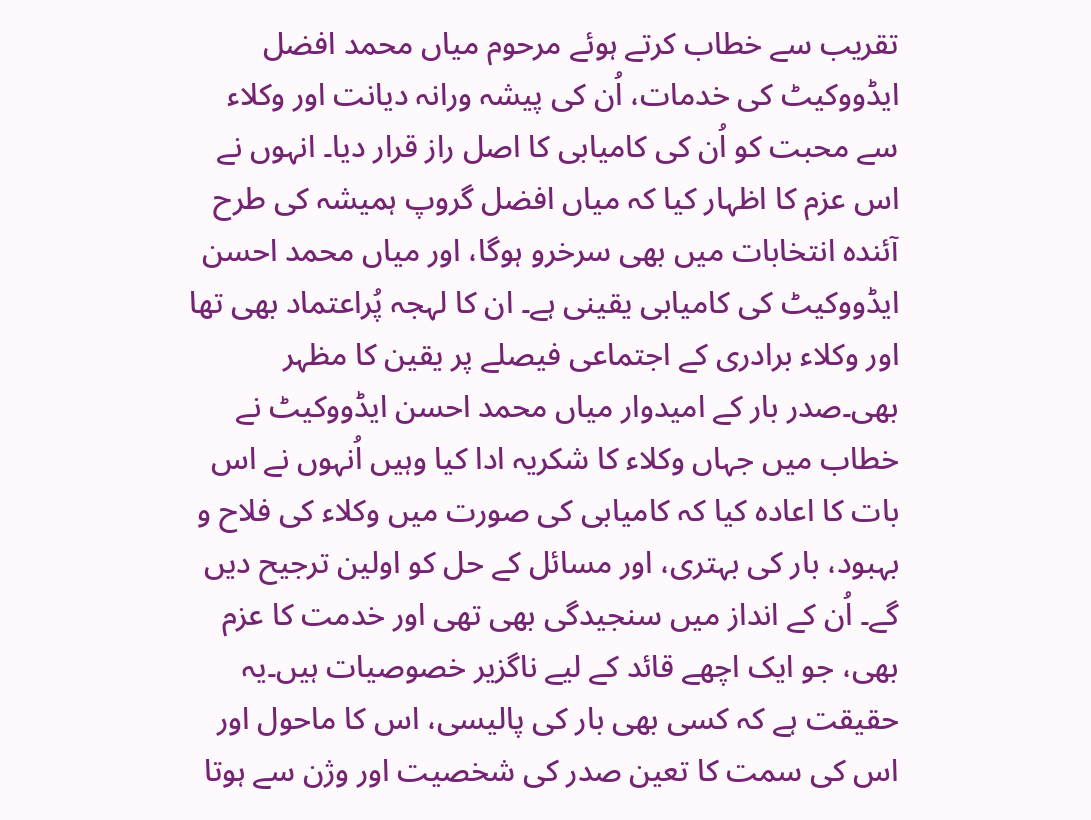تقریب سے خطاب کرتے ہوئے مرحوم میاں محمد افضل ایڈووکیٹ کی خدمات، اُن کی پیشہ ورانہ دیانت اور وکلاء سے محبت کو اُن کی کامیابی کا اصل راز قرار دیا۔ انہوں نے اس عزم کا اظہار کیا کہ میاں افضل گروپ ہمیشہ کی طرح آئندہ انتخابات میں بھی سرخرو ہوگا، اور میاں محمد احسن ایڈووکیٹ کی کامیابی یقینی ہے۔ ان کا لہجہ پُراعتماد بھی تھا اور وکلاء برادری کے اجتماعی فیصلے پر یقین کا مظہر بھی۔صدر بار کے امیدوار میاں محمد احسن ایڈووکیٹ نے خطاب میں جہاں وکلاء کا شکریہ ادا کیا وہیں اُنہوں نے اس بات کا اعادہ کیا کہ کامیابی کی صورت میں وکلاء کی فلاح و بہبود، بار کی بہتری، اور مسائل کے حل کو اولین ترجیح دیں گے۔ اُن کے انداز میں سنجیدگی بھی تھی اور خدمت کا عزم بھی، جو ایک اچھے قائد کے لیے ناگزیر خصوصیات ہیں۔یہ حقیقت ہے کہ کسی بھی بار کی پالیسی، اس کا ماحول اور اس کی سمت کا تعین صدر کی شخصیت اور وژن سے ہوتا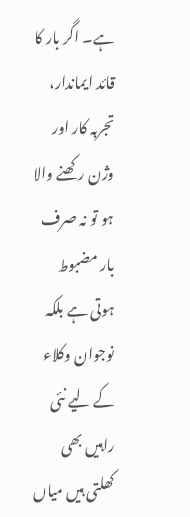ہے۔ اگر بار کا قائد ایماندار، تجربہ کار اور وژن رکھنے والا ہو تو نہ صرف بار مضبوط ہوتی ہے بلکہ نوجوان وکلاء کے لیے نئی راہیں بھی کھلتی ہیں میاں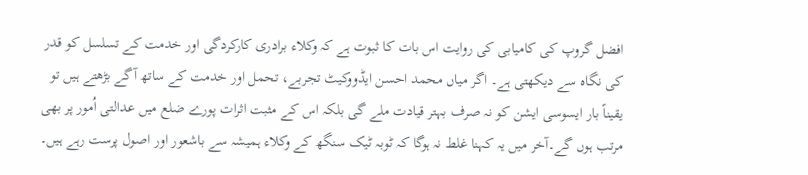افضل گروپ کی کامیابی کی روایت اس بات کا ثبوت ہے کہ وکلاء برادری کارکردگی اور خدمت کے تسلسل کو قدر کی نگاہ سے دیکھتی ہے۔ اگر میاں محمد احسن ایڈووکیٹ تجربے، تحمل اور خدمت کے ساتھ آگے بڑھتے ہیں تو یقیناً بار ایسوسی ایشن کو نہ صرف بہتر قیادت ملے گی بلکہ اس کے مثبت اثرات پورے ضلع میں عدالتی اُمور پر بھی مرتب ہوں گے۔آخر میں یہ کہنا غلط نہ ہوگا کہ ٹوبہ ٹیک سنگھ کے وکلاء ہمیشہ سے باشعور اور اصول پرست رہے ہیں۔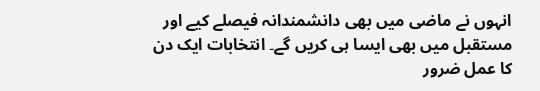انہوں نے ماضی میں بھی دانشمندانہ فیصلے کیے اور مستقبل میں بھی ایسا ہی کریں گے۔ انتخابات ایک دن کا عمل ضرور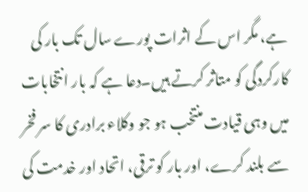ہے، مگر اس کے اثرات پورے سال تک بار کی کارکردگی کو متاثر کرتے ہیں۔دعا ہے کہ بار انتخابات میں وہی قیادت منتخب ہو جو وکلاء برادری کا سر فخر سے بلند کرے، اور بار کو ترقی، اتحاد اور خدمت کی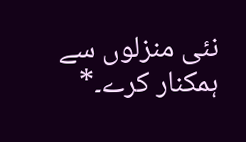نئی منزلوں سے ہمکنار کرے۔*